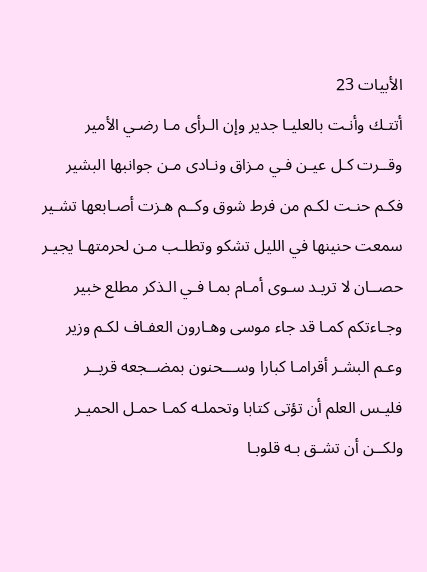الأبيات 23
أتتـك وأنـت بالعليـا جدير وإن الـرأى مـا رضـي الأمير
وقــرت كـل عيـن فـي مـزاق ونـادى مـن جوانبها البشير
فكـم حنـت لكـم من فرط شوق وكــم هـزت أصـابعها تشـير
سمعت حنينها في الليل تشكو وتطلـب مـن لحرمتهـا يجيـر
حصــان لا تريـد سـوى أمـام بمـا فـي الـذكر مطلع خبير
وجـاءتكم كمـا قد جاء موسى وهـارون العفـاف لكـم وزير
وعـم البشـر أقرامـا كبارا وســـحنون بمضــجعه قريــر
فليـس العلم أن تؤتى كتابا وتحملـه كمـا حمـل الحميـر
ولكــن أن تشـق بـه قلوبـا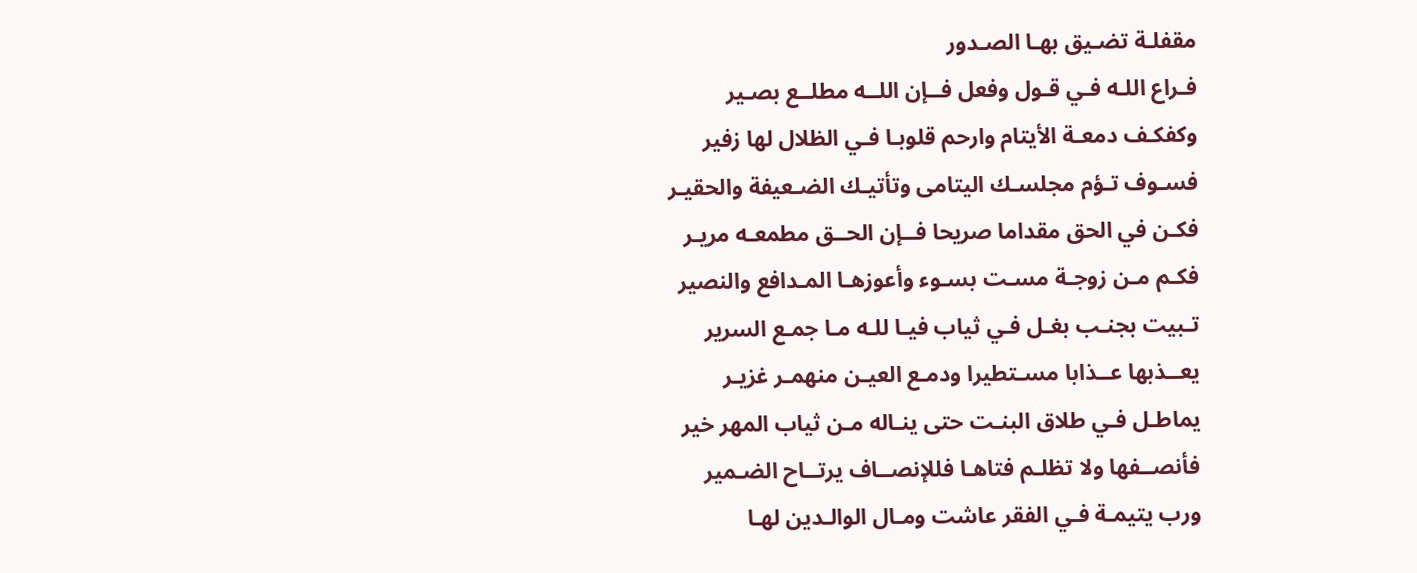مقفلـة تضـيق بهـا الصـدور
فـراع اللـه فـي قـول وفعل فــإن اللــه مطلــع بصـير
وكفكـف دمعـة الأيتام وارحم قلوبـا فـي الظلال لها زفير
فسـوف تـؤم مجلسـك اليتامى وتأتيـك الضـعيفة والحقيـر
فكـن في الحق مقداما صريحا فــإن الحــق مطمعـه مريـر
فكـم مـن زوجـة مسـت بسـوء وأعوزهـا المـدافع والنصير
تـبيت بجنـب بغـل فـي ثياب فيـا للـه مـا جمـع السرير
يعــذبها عــذابا مسـتطيرا ودمـع العيـن منهمـر غزيـر
يماطـل فـي طلاق البنـت حتى ينـاله مـن ثياب المهر خير
فأنصــفها ولا تظلـم فتاهـا فللإنصــاف يرتــاح الضـمير
ورب يتيمـة فـي الفقر عاشت ومـال الوالـدين لهـا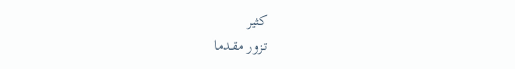كثير
تـزور مقـدما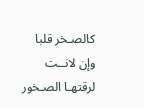كالصـخر قلبا وإن لانــت لرقتهـا الصـخور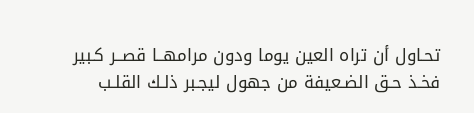تحـاول أن تراه العين يوما ودون مرامهــا قصــر كـبير
فخـذ حـق الضـعيفة من جهول ليجـبر ذلـك القلـب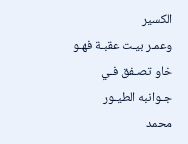الكسير
وعمـر بيـت عقبـة فهـو خاو تصـفق فـي جـوانبه الطيـور
محمد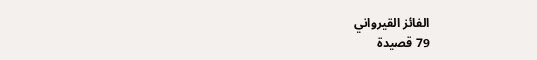الفائز القيرواني
79 قصيدة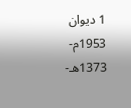1 ديوان
1953م-
1373هـ-